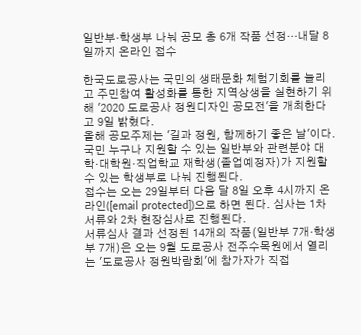일반부·학생부 나눠 공모 총 6개 작품 선정…내달 8일까지 온라인 접수

한국도로공사는 국민의 생태문화 체험기회를 늘리고 주민참여 활성화를 통한 지역상생을 실현하기 위해 '2020 도로공사 정원디자인 공모전'을 개최한다고 9일 밝혔다.
올해 공모주제는 '길과 정원, 함께하기 좋은 날'이다. 국민 누구나 지원할 수 있는 일반부와 관련분야 대학·대학원·직업학교 재학생(졸업예정자)가 지원할 수 있는 학생부로 나눠 진행된다.
접수는 오는 29일부터 다음 달 8일 오후 4시까지 온라인([email protected])으로 하면 된다. 심사는 1차 서류와 2차 현장심사로 진행된다.
서류심사 결과 선정된 14개의 작품(일반부 7개·학생부 7개)은 오는 9월 도로공사 전주수목원에서 열리는 '도로공사 정원박람회'에 참가자가 직접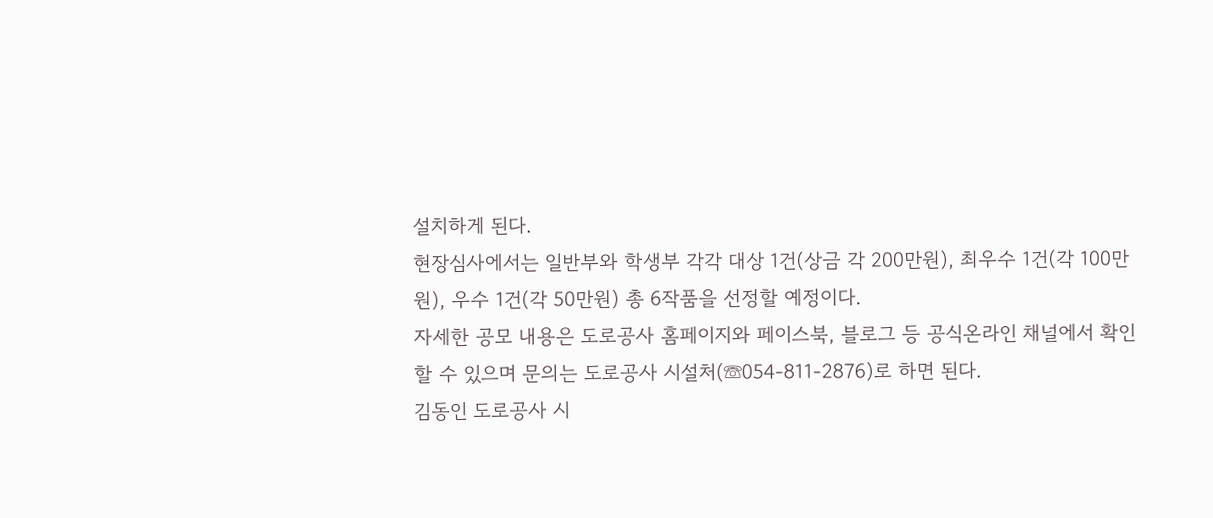설치하게 된다.
현장심사에서는 일반부와 학생부 각각 대상 1건(상금 각 200만원), 최우수 1건(각 100만원), 우수 1건(각 50만원) 총 6작품을 선정할 예정이다.
자세한 공모 내용은 도로공사 홈페이지와 페이스북, 블로그 등 공식온라인 채널에서 확인할 수 있으며 문의는 도로공사 시설처(☏054-811-2876)로 하면 된다.
김동인 도로공사 시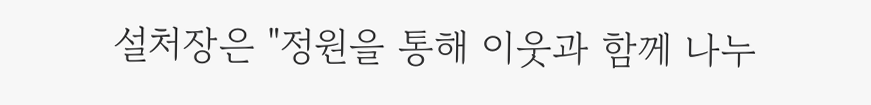설처장은 "정원을 통해 이웃과 함께 나누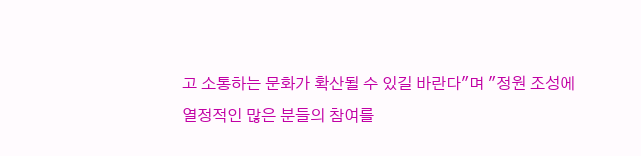고 소통하는 문화가 확산될 수 있길 바란다"며 "정원 조성에 열정적인 많은 분들의 참여를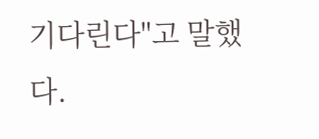기다린다"고 말했다.